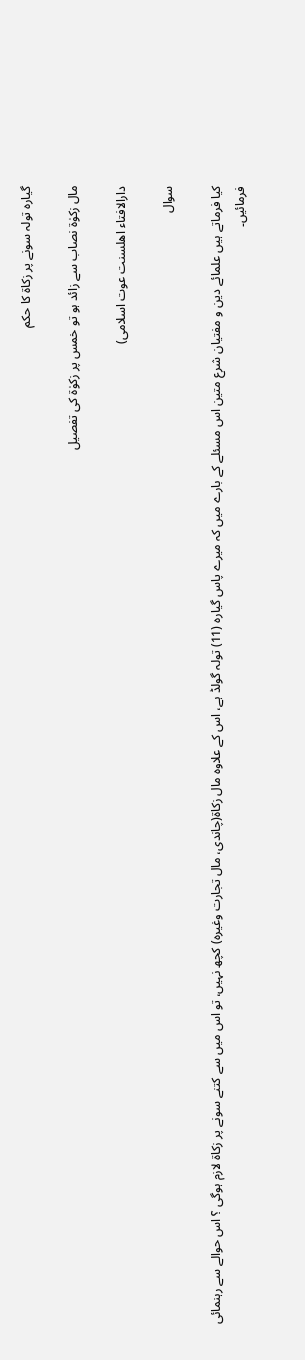گیارہ تولہ سونے پر زکاۃ کا حکم

مال زکوٰۃ نصاب سے زائد ہو تو خمس پر زکوٰۃ کی تفصیل

دارالافتاء اھلسنت عوت اسلامی)

سوال

کیا فرماتے ہیں علمائے دین و مفتیان شرع متین اس مسئلے کے بارے میں کہ میرے پاس گیارہ (11) تولہ گولڈ ہے، اس کے علاوہ مال زکاۃ(چاندی، مال تجارت وغیرہ) کچھ نہیں، تو اس میں سے کتنے سونے پر زکاۃ لازم ہوگی ؟ اس حوالے سے رہنمائی فرمائیں۔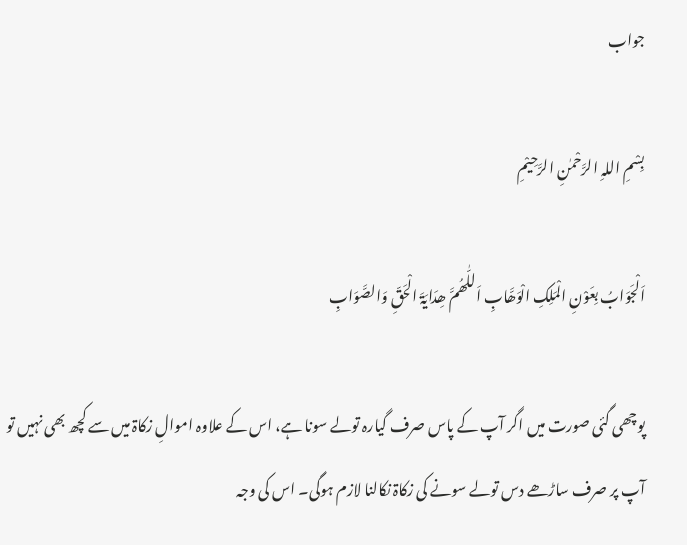جواب

بِسْمِ اللہِ الرَّحْمٰنِ الرَّحِیْمِ

اَلْجَوَابُ بِعَوْنِ الْمَلِکِ الْوَھَّابِ اَللّٰھُمَّ ھِدَایَۃَ الْحَقِّ وَالصَّوَابِ

پوچھی گئی صورت میں اگر آپ کے پاس صرف گیارہ تولے سونا ہے، اس کے علاوہ اموالِ زکاۃ میں سے کچھ بھی نہیں تو آپ پر صرف ساڑھے دس تولے سونے کی زکاۃ نکالنا لازم ہوگی۔ اس کی وجہ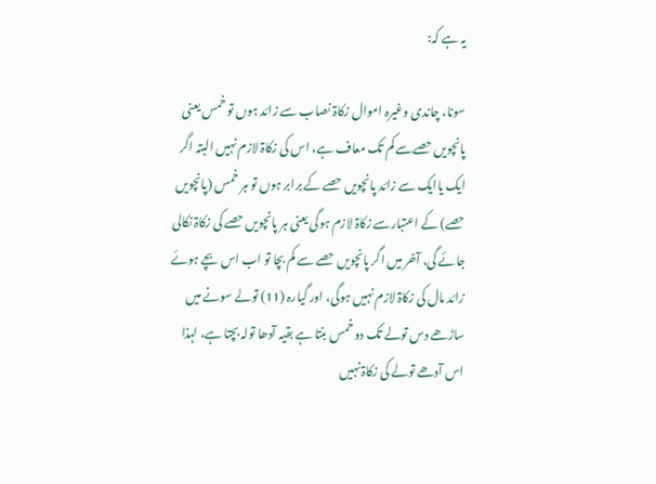یہ ہے کہ:

سونا، چاندی وغیرہ اموال زکاۃ نصاب سے زائد ہوں تو خمس یعنی پانچویں حصےسے کم تک معاف ہے، اس کی زکاۃ لازم نہیں البتہ اگر ایک یاایک سے زائد پانچویں حصے کے برابر ہوں تو ہر خمس (پانچویں حصے) کے اعتبارسے زکاۃ لازم ہوگی یعنی ہر پانچویں حصے کی زکاۃ نکالی جائے گی، آخر میں اگر پانچویں حصے سے کم بچا تو اب اس بچے ہوئے زائد مال کی زکاۃ لازم نہیں ہوگی، اور گیارہ (11) تولے سونے میں ساڑھے دس تولے تک دو خمس بنتا ہے بقیہ آدھا تولہ بچتا ہے، لہذا اس آدھے تولے کی زکاۃ نہیں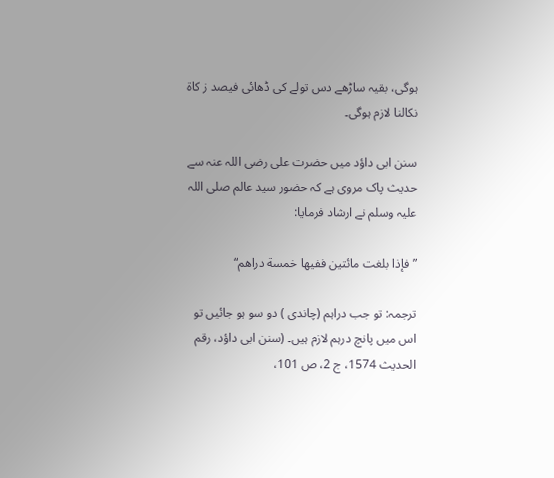ہوگی، بقیہ ساڑھے دس تولے کی ڈھائی فیصد ز کاۃ نکالنا لازم ہوگی۔

سنن ابی داؤد میں حضرت علی رضی اللہ عنہ سے حدیث پاک مروی ہے کہ حضور سید عالم صلی اللہ علیہ وسلم نے ارشاد فرمایا:

” فإذا بلغت مائتين ففيها خمسة دراهم“

ترجمہ: تو جب دراہم (چاندی ) دو سو ہو جائیں تو اس میں پانچ درہم لازم ہیں۔ (سنن ابی داؤد، رقم الحدیث 1574، ج 2، ص 101،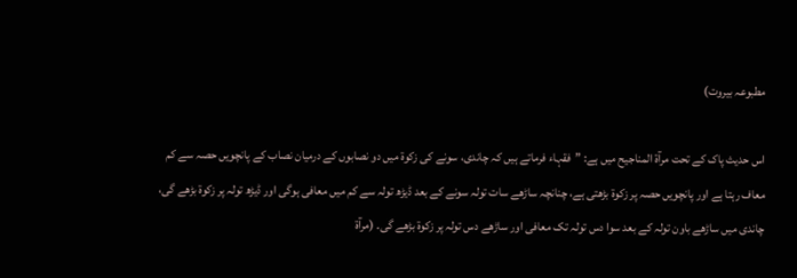مطبوعہ بیروت)

اس حدیث پاک کے تحت مرآۃ المناجیح میں ہے: ”فقہاء فرماتے ہیں کہ چاندی، سونے کی زکوۃ میں دو نصابوں کے درمیان نصاب کے پانچویں حصہ سے کم معاف رہتا ہے اور پانچویں حصہ پر زکوۃ بڑھتی ہے، چنانچہ ساڑھے سات تولہ سونے کے بعد ڈیڑھ تولہ سے کم میں معافی ہوگی اور ڈیڑھ تولہ پر زکوۃ بڑھے گی، چاندی میں ساڑھے باون تولہ کے بعد سوا دس تولہ تک معافی اور ساڑھے دس تولہ پر زکوۃ بڑھے گی۔ (مرآۃ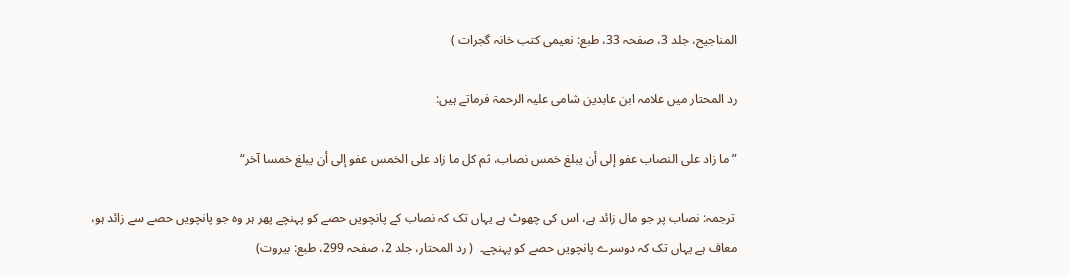المناجیح، جلد 3، صفحہ 33، طبع: نعیمی کتب خانہ گجرات )

رد المحتار میں علامہ ابن عابدین شامی علیہ الرحمۃ فرماتے ہیں:

”ما زاد على النصاب عفو إلى أن يبلغ خمس نصاب، ثم كل ما زاد على الخمس عفو إلى أن يبلغ خمسا آخر“

 ترجمہ: نصاب پر جو مال زائد ہے، اس کی چھوٹ ہے یہاں تک کہ نصاب کے پانچویں حصے کو پہنچے پھر ہر وہ جو پانچویں حصے سے زائد ہو، معاف ہے یہاں تک کہ دوسرے پانچویں حصے کو پہنچے۔  ( رد المحتار، جلد 2، صفحہ 299، طبع: بیروت)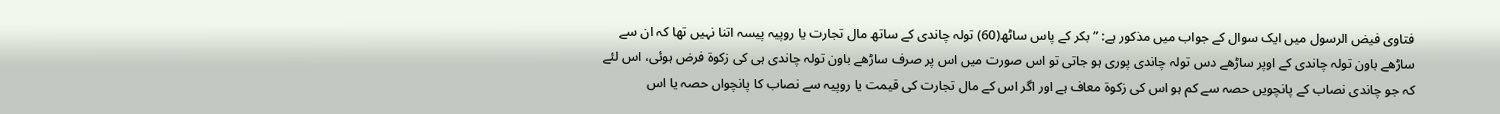فتاوی فیض الرسول میں ایک سوال کے جواب میں مذکور ہے: ”بکر کے پاس ساٹھ(60) تولہ چاندی کے ساتھ مال تجارت یا روپیہ پیسہ اتنا نہیں تھا کہ ان سے ساڑھے باون تولہ چاندی کے اوپر ساڑھے دس تولہ چاندی پوری ہو جاتی تو اس صورت میں اس پر صرف ساڑھے باون تولہ چاندی ہی کی زکوۃ فرض ہوئی، اس لئے کہ جو چاندی نصاب کے پانچویں حصہ سے کم ہو اس کی زکوۃ معاف ہے اور اگر اس کے مال تجارت کی قیمت یا روپیہ سے نصاب کا پانچواں حصہ یا اس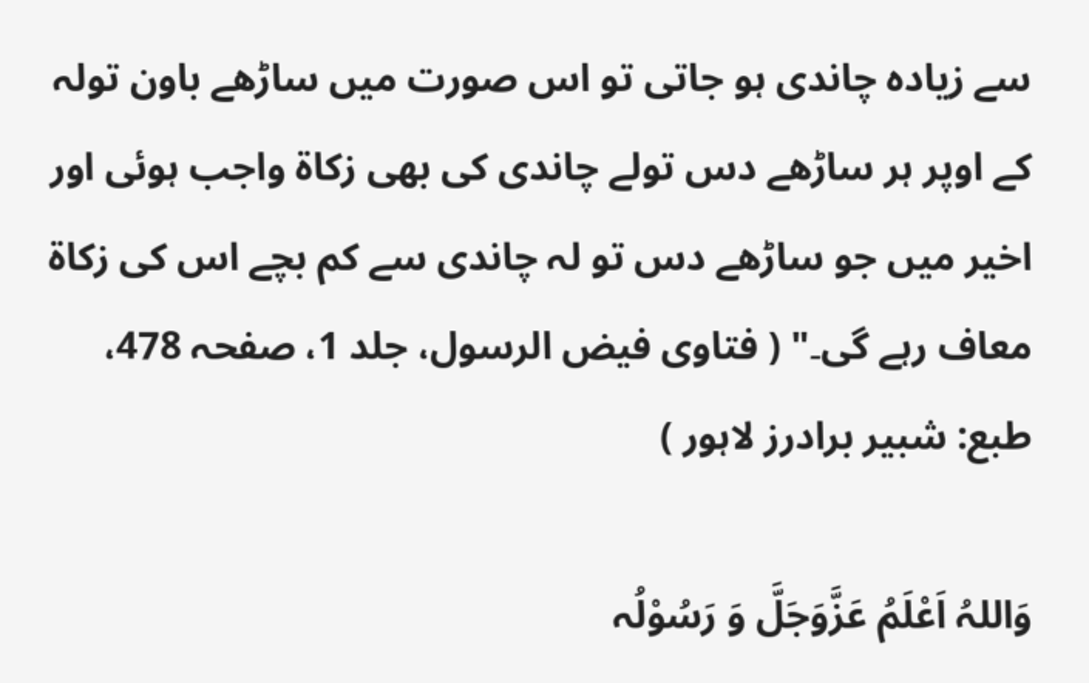سے زیادہ چاندی ہو جاتی تو اس صورت میں ساڑھے باون تولہ کے اوپر ہر ساڑھے دس تولے چاندی کی بھی زکاۃ واجب ہوئی اور اخیر میں جو ساڑھے دس تو لہ چاندی سے کم بچے اس کی زکاۃ معاف رہے گی۔" ( فتاوی فیض الرسول، جلد 1، صفحہ 478، طبع: شبیر برادرز لاہور )

وَاللہُ اَعْلَمُ عَزَّوَجَلَّ وَ رَسُوْلُہ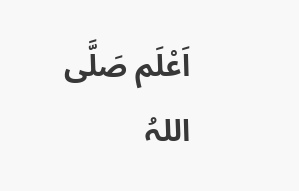اَعْلَم صَلَّی اللہُ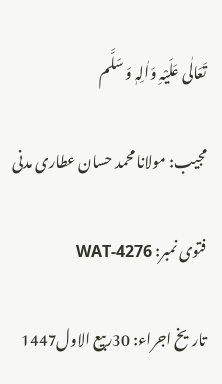تَعَالٰی عَلَیْہِ وَاٰلِہٖ وَ سَلَّم

مجیب: مولانا محمد حسان عطاری مدنی

فتوی نمبر: WAT-4276

تاریخ اجراء: 30ربیع الاول1447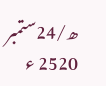ھ/24ستمبر 2520 ء